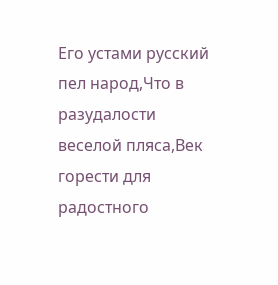Его устами русский пел народ,Что в разудалости веселой пляса,Век горести для радостного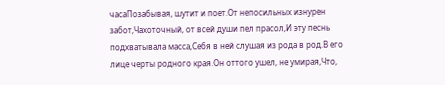часаПозабывая, шутит и поет.От непосильных изнурен забот,Чахоточный, от всей души пел прасол,И эту песнь подхватывала масса,Себя в ней слушая из рода в род.В его лице черты родного края.Он оттого ушел, не умирая,Что,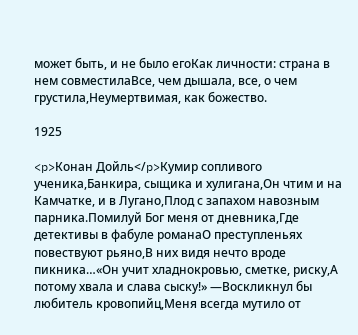может быть, и не было егоКак личности: страна в нем совместилаВсе, чем дышала, все, о чем грустила,Неумертвимая, как божество.

1925

<p>Конан Дойль</p>Кумир сопливого ученика,Банкира, сыщика и хулигана,Он чтим и на Камчатке, и в Лугано,Плод с запахом навозным парника.Помилуй Бог меня от дневника,Где детективы в фабуле романаО преступленьях повествуют рьяно,В них видя нечто вроде пикника…«Он учит хладнокровью, сметке, риску,А потому хвала и слава сыску!» —Воскликнул бы любитель кровопийц,Меня всегда мутило от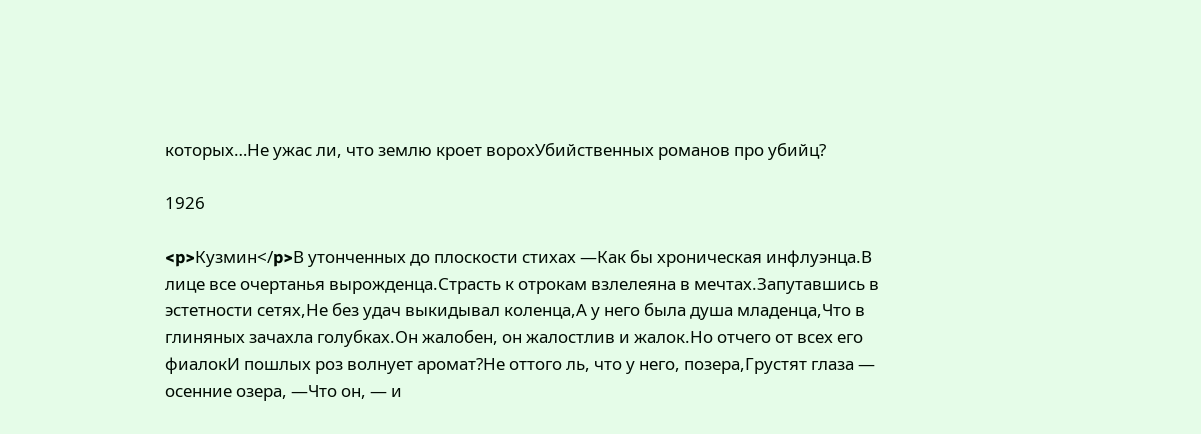которых…Не ужас ли, что землю кроет ворохУбийственных романов про убийц?

1926

<p>Кузмин</p>В утонченных до плоскости стихах —Как бы хроническая инфлуэнца.В лице все очертанья вырожденца.Страсть к отрокам взлелеяна в мечтах.Запутавшись в эстетности сетях,Не без удач выкидывал коленца,А у него была душа младенца,Что в глиняных зачахла голубках.Он жалобен, он жалостлив и жалок.Но отчего от всех его фиалокИ пошлых роз волнует аромат?Не оттого ль, что у него, позера,Грустят глаза — осенние озера, —Что он, — и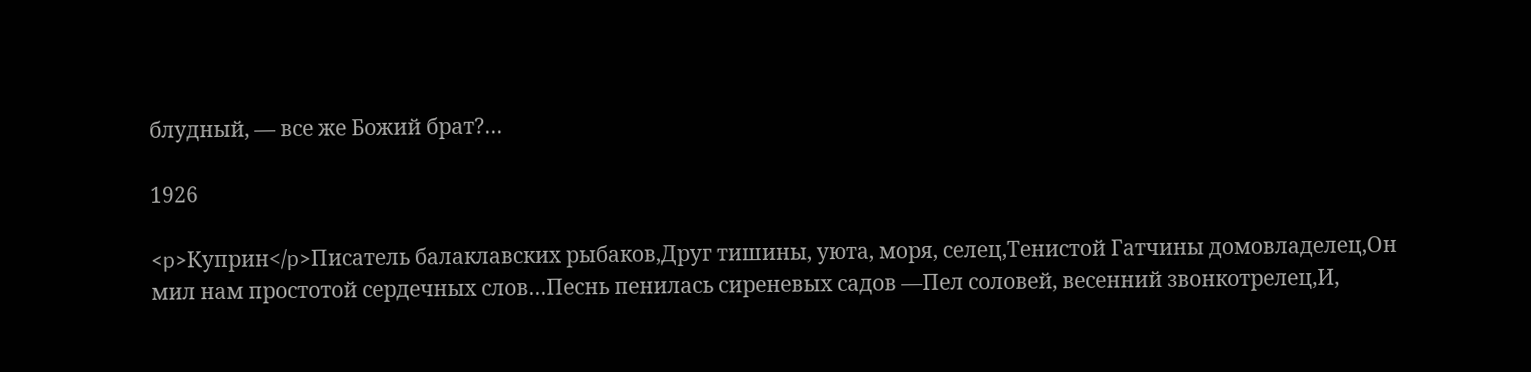блудный, — все же Божий брат?…

1926

<p>Куприн</p>Писатель балаклавских рыбаков,Друг тишины, уюта, моря, селец,Тенистой Гатчины домовладелец,Он мил нам простотой сердечных слов…Песнь пенилась сиреневых садов —Пел соловей, весенний звонкотрелец,И,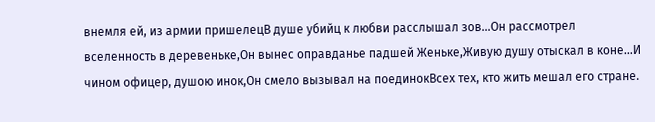внемля ей, из армии пришелецВ душе убийц к любви расслышал зов…Он рассмотрел вселенность в деревеньке,Он вынес оправданье падшей Женьке,Живую душу отыскал в коне…И чином офицер, душою инок,Он смело вызывал на поединокВсех тех, кто жить мешал его стране.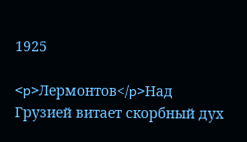1925

<p>Лермонтов</p>Над Грузией витает скорбный дух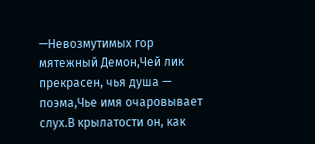—Невозмутимых гор мятежный Демон,Чей лик прекрасен, чья душа — поэма,Чье имя очаровывает слух.В крылатости он, как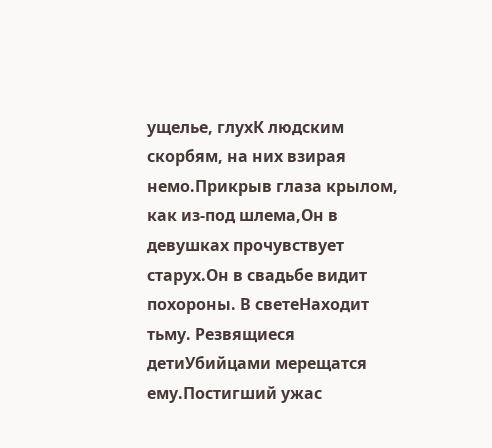ущелье, глухК людским скорбям, на них взирая немо.Прикрыв глаза крылом, как из-под шлема,Он в девушках прочувствует старух.Он в свадьбе видит похороны. В светеНаходит тьму. Резвящиеся детиУбийцами мерещатся ему.Постигший ужас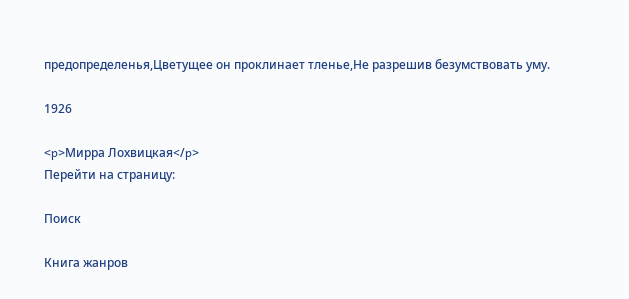предопределенья,Цветущее он проклинает тленье,Не разрешив безумствовать уму.

1926

<p>Мирра Лохвицкая</p>
Перейти на страницу:

Поиск

Книга жанров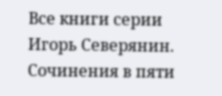Все книги серии Игорь Северянин. Сочинения в пяти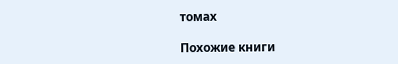томах

Похожие книги